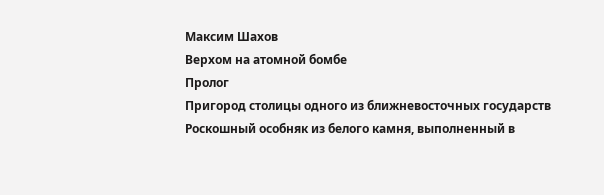Максим Шахов
Верхом на атомной бомбе
Пролог
Пригород столицы одного из ближневосточных государств
Роскошный особняк из белого камня, выполненный в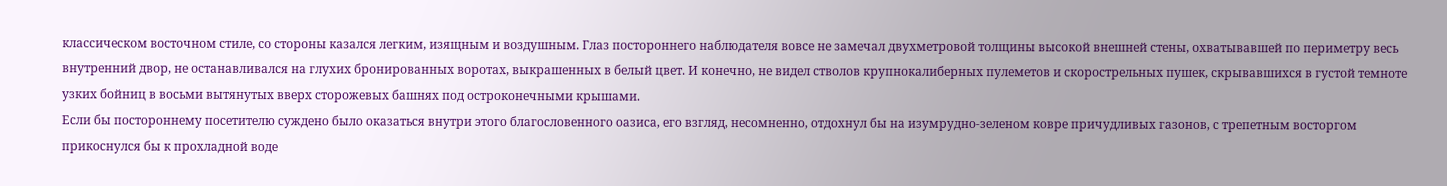классическом восточном стиле, со стороны казался легким, изящным и воздушным. Глаз постороннего наблюдателя вовсе не замечал двухметровой толщины высокой внешней стены, охватывавшей по периметру весь внутренний двор, не останавливался на глухих бронированных воротах, выкрашенных в белый цвет. И конечно, не видел стволов крупнокалиберных пулеметов и скорострельных пушек, скрывавшихся в густой темноте узких бойниц в восьми вытянутых вверх сторожевых башнях под остроконечными крышами.
Если бы постороннему посетителю суждено было оказаться внутри этого благословенного оазиса, его взгляд, несомненно, отдохнул бы на изумрудно-зеленом ковре причудливых газонов, с трепетным восторгом прикоснулся бы к прохладной воде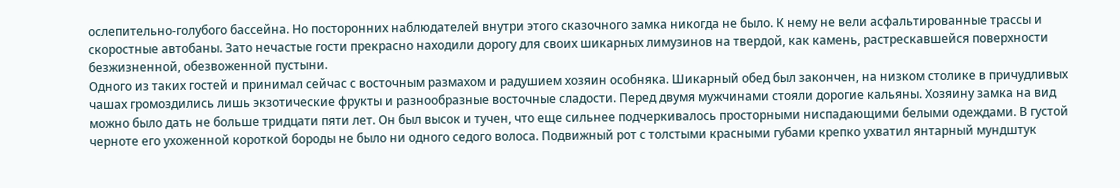ослепительно-голубого бассейна. Но посторонних наблюдателей внутри этого сказочного замка никогда не было. К нему не вели асфальтированные трассы и скоростные автобаны. Зато нечастые гости прекрасно находили дорогу для своих шикарных лимузинов на твердой, как камень, растрескавшейся поверхности безжизненной, обезвоженной пустыни.
Одного из таких гостей и принимал сейчас с восточным размахом и радушием хозяин особняка. Шикарный обед был закончен, на низком столике в причудливых чашах громоздились лишь экзотические фрукты и разнообразные восточные сладости. Перед двумя мужчинами стояли дорогие кальяны. Хозяину замка на вид можно было дать не больше тридцати пяти лет. Он был высок и тучен, что еще сильнее подчеркивалось просторными ниспадающими белыми одеждами. В густой черноте его ухоженной короткой бороды не было ни одного седого волоса. Подвижный рот с толстыми красными губами крепко ухватил янтарный мундштук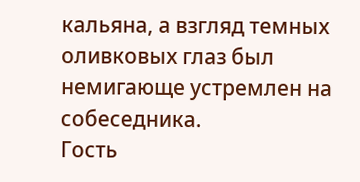кальяна, а взгляд темных оливковых глаз был немигающе устремлен на собеседника.
Гость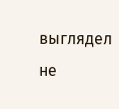выглядел не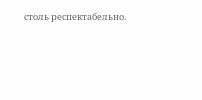столь респектабельно.